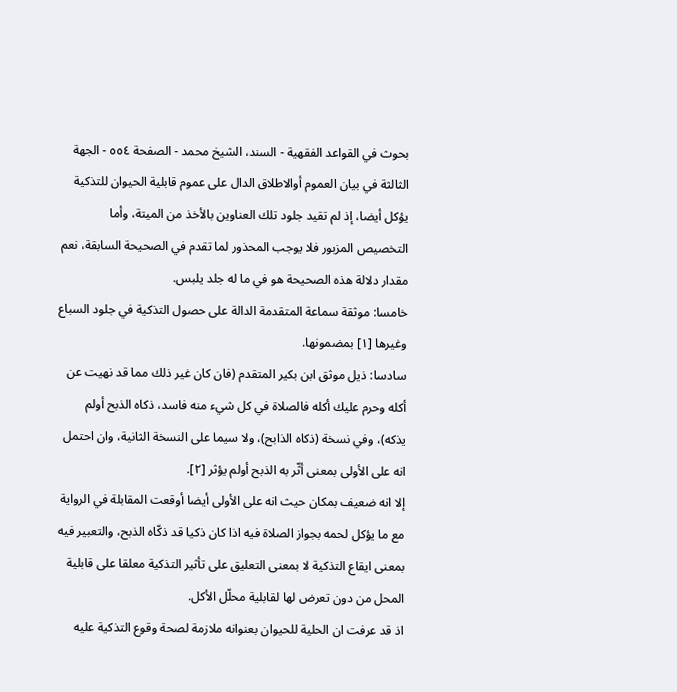بحوث في القواعد الفقهية - السند، الشيخ محمد - الصفحة ٥٥٤ - الجهة الثالثة في بيان العموم أوالاطلاق الدال على عموم قابلية الحيوان للتذكية
يؤكل أيضا، إذ لم تقيد جلود تلك العناوين بالأخذ من الميتة، وأما التخصيص المزبور فلا يوجب المحذور لما تقدم في الصحيحة السابقة، نعم مقدار دلالة هذه الصحيحة هو في ما له جلد يلبس.
خامسا: موثقة سماعة المتقدمة الدالة على حصول التذكية في جلود السباع وغيرها [١] بمضمونها.
سادسا: ذيل موثق ابن بكير المتقدم (فان كان غير ذلك مما قد نهيت عن أكله وحرم عليك أكله فالصلاة في كل شيء منه فاسد، ذكاه الذبح أولم يذكه)، وفي نسخة (ذكاه الذابح)، ولا سيما على النسخة الثانية، وان احتمل انه على الأولى بمعنى أثّر به الذبح أولم يؤثر [٢].
إلا انه ضعيف بمكان حيث انه على الأولى أيضا أوقعت المقابلة في الرواية مع ما يؤكل لحمه بجواز الصلاة فيه اذا كان ذكيا قد ذكّاه الذبح، والتعبير فيه بمعنى ايقاع التذكية لا بمعنى التعليق على تأثير التذكية معلقا على قابلية المحل من دون تعرض لها لقابلية محلّل الأكل.
اذ قد عرفت ان الحلية للحيوان بعنوانه ملازمة لصحة وقوع التذكية عليه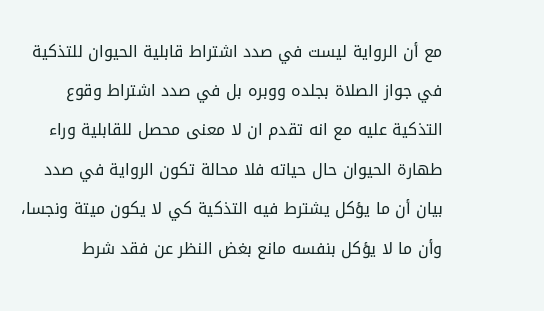مع أن الرواية ليست في صدد اشتراط قابلية الحيوان للتذكية في جواز الصلاة بجلده ووبره بل في صدد اشتراط وقوع التذكية عليه مع انه تقدم ان لا معنى محصل للقابلية وراء طهارة الحيوان حال حياته فلا محالة تكون الرواية في صدد بيان أن ما يؤكل يشترط فيه التذكية كي لا يكون ميتة ونجسا، وأن ما لا يؤكل بنفسه مانع بغض النظر عن فقد شرط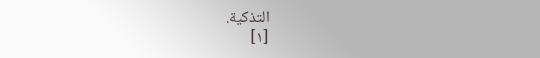التذكية.
[١]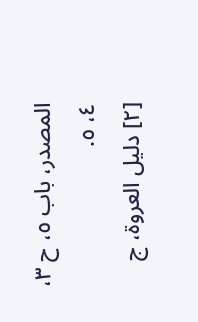المصدر، باب ٥، ح ٣، ٤، ٥.
[٢] دليل العروة، ج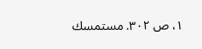١، ص ٣٠٢. مستمسك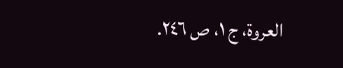العروة، ج ١، ص ٢٤٦.